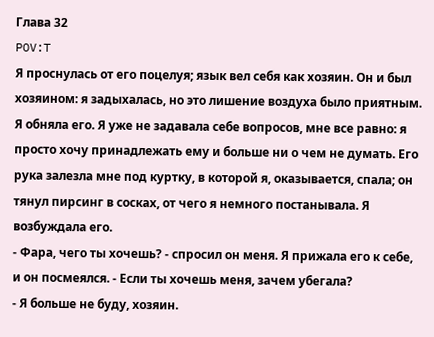Глава 32
POV:T
Я проснулась от его поцелуя; язык вел себя как хозяин. Он и был хозяином: я задыхалась, но это лишение воздуха было приятным. Я обняла его. Я уже не задавала себе вопросов, мне все равно: я просто хочу принадлежать ему и больше ни о чем не думать. Его рука залезла мне под куртку, в которой я, оказывается, спала; он тянул пирсинг в сосках, от чего я немного постанывала. Я возбуждала его.
- Фара, чего ты хочешь? - спросил он меня. Я прижала его к себе, и он посмеялся. - Если ты хочешь меня, зачем убегала?
- Я больше не буду, хозяин.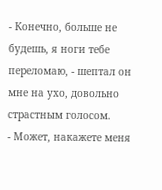- Конечно, больше не будешь, я ноги тебе переломаю, - шептал он мне на ухо, довольно страстным голосом.
- Может, накажете меня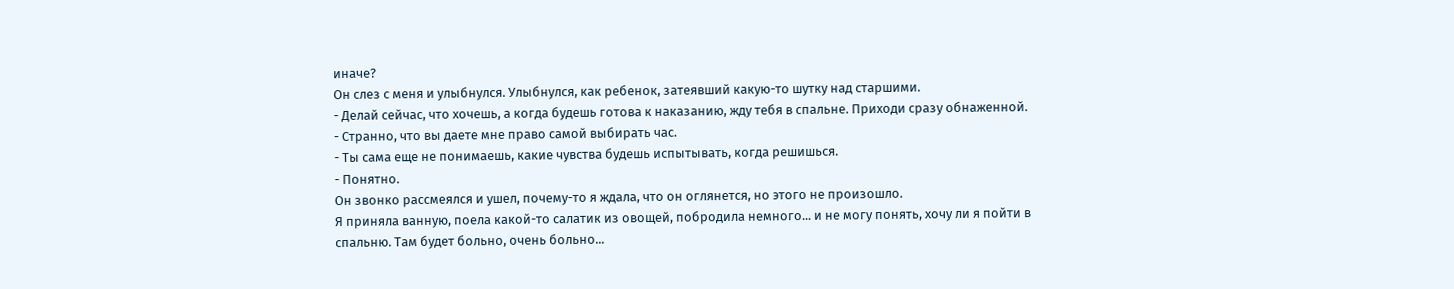иначе?
Он слез с меня и улыбнулся. Улыбнулся, как ребенок, затеявший какую-то шутку над старшими.
- Делай сейчас, что хочешь, а когда будешь готова к наказанию, жду тебя в спальне. Приходи сразу обнаженной.
- Странно, что вы даете мне право самой выбирать час.
- Ты сама еще не понимаешь, какие чувства будешь испытывать, когда решишься.
- Понятно.
Он звонко рассмеялся и ушел, почему-то я ждала, что он оглянется, но этого не произошло.
Я приняла ванную, поела какой-то салатик из овощей, побродила немного... и не могу понять, хочу ли я пойти в спальню. Там будет больно, очень больно...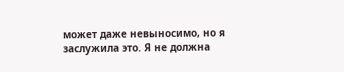может даже невыносимо, но я заслужила это. Я не должна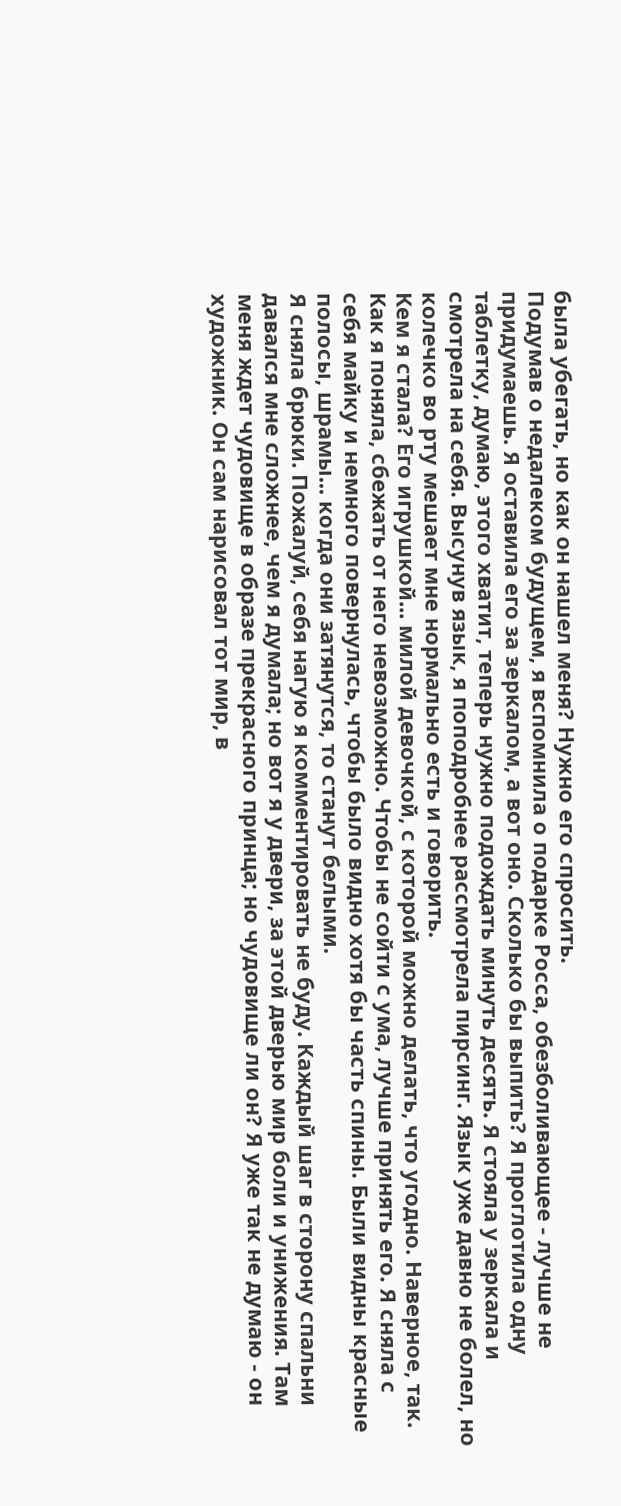была убегать, но как он нашел меня? Нужно его спросить.
Подумав о недалеком будущем, я вспомнила о подарке Росса, обезболивающее - лучше не придумаешь. Я оставила его за зеркалом, а вот оно. Сколько бы выпить? Я проглотила одну таблетку, думаю, этого хватит, теперь нужно подождать минуть десять. Я стояла у зеркала и смотрела на себя. Высунув язык, я поподробнее рассмотрела пирсинг. Язык уже давно не болел, но колечко во рту мешает мне нормально есть и говорить.
Кем я стала? Его игрушкой... милой девочкой, с которой можно делать, что угодно. Наверное, так. Как я поняла, сбежать от него невозможно. Чтобы не сойти с ума, лучше принять его. Я сняла с себя майку и немного повернулась, чтобы было видно хотя бы часть спины. Были видны красные полосы, шрамы... когда они затянутся, то станут белыми.
Я сняла брюки. Пожалуй, себя нагую я комментировать не буду. Каждый шаг в сторону спальни давался мне сложнее, чем я думала; но вот я у двери, за этой дверью мир боли и унижения. Там меня ждет чудовище в образе прекрасного принца; но чудовище ли он? Я уже так не думаю - он художник. Он сам нарисовал тот мир, в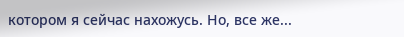котором я сейчас нахожусь. Но, все же...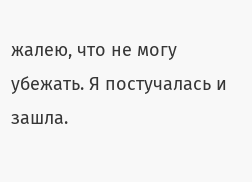жалею, что не могу убежать. Я постучалась и зашла.